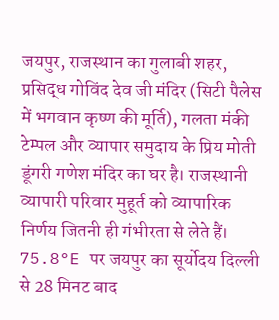जयपुर, राजस्थान का गुलाबी शहर, प्रसिद्ध गोविंद देव जी मंदिर (सिटी पैलेस में भगवान कृष्ण की मूर्ति), गलता मंकी टेम्पल और व्यापार समुदाय के प्रिय मोती डूंगरी गणेश मंदिर का घर है। राजस्थानी व्यापारी परिवार मुहूर्त को व्यापारिक निर्णय जितनी ही गंभीरता से लेते हैं। 75.8°E पर जयपुर का सूर्योदय दिल्ली से 28 मिनट बाद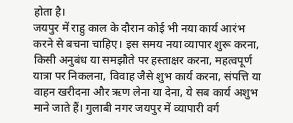होता है।
जयपुर में राहु काल के दौरान कोई भी नया कार्य आरंभ करने से बचना चाहिए। इस समय नया व्यापार शुरू करना, किसी अनुबंध या समझौते पर हस्ताक्षर करना, महत्वपूर्ण यात्रा पर निकलना, विवाह जैसे शुभ कार्य करना, संपत्ति या वाहन खरीदना और ऋण लेना या देना, ये सब कार्य अशुभ माने जाते हैं। गुलाबी नगर जयपुर में व्यापारी वर्ग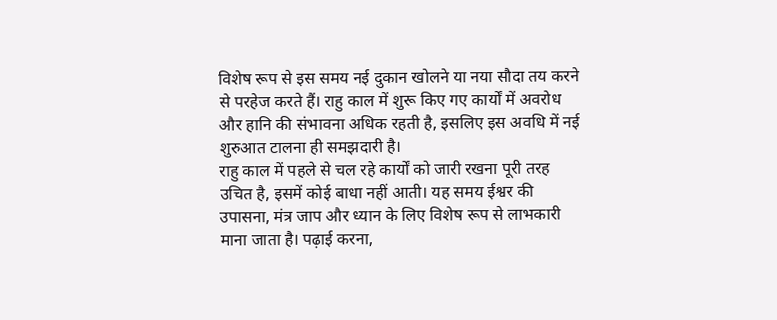विशेष रूप से इस समय नई दुकान खोलने या नया सौदा तय करने से परहेज करते हैं। राहु काल में शुरू किए गए कार्यों में अवरोध और हानि की संभावना अधिक रहती है, इसलिए इस अवधि में नई शुरुआत टालना ही समझदारी है।
राहु काल में पहले से चल रहे कार्यों को जारी रखना पूरी तरह उचित है, इसमें कोई बाधा नहीं आती। यह समय ईश्वर की उपासना, मंत्र जाप और ध्यान के लिए विशेष रूप से लाभकारी माना जाता है। पढ़ाई करना,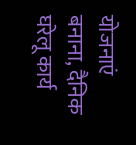योजनाएं बनाना, दैनिक घरेलू कार्य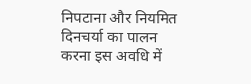निपटाना और नियमित दिनचर्या का पालन करना इस अवधि में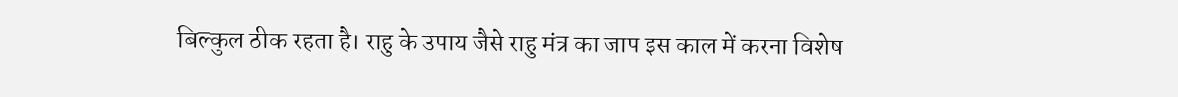बिल्कुल ठीक रहता है। राहु के उपाय जैसे राहु मंत्र का जाप इस काल में करना विशेष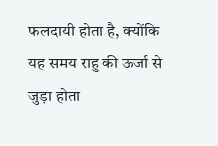फलदायी होता है, क्योंकि यह समय राहु की ऊर्जा से जुड़ा होता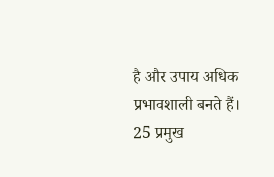है और उपाय अधिक प्रभावशाली बनते हैं।
25 प्रमुख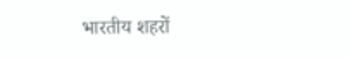भारतीय शहरों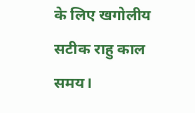के लिए खगोलीय सटीक राहु काल समय।